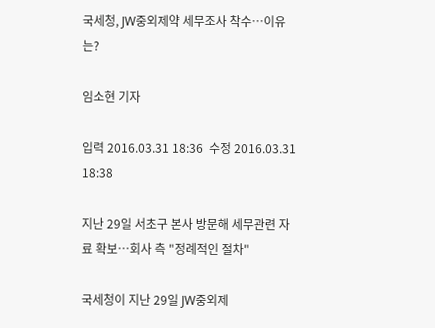국세청, JW중외제약 세무조사 착수…이유는?

임소현 기자

입력 2016.03.31 18:36  수정 2016.03.31 18:38

지난 29일 서초구 본사 방문해 세무관련 자료 확보…회사 측 "정례적인 절차"

국세청이 지난 29일 JW중외제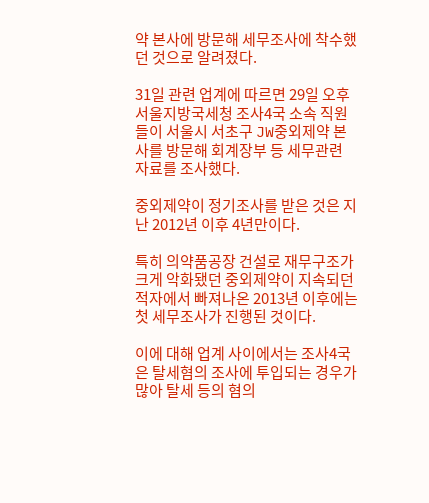약 본사에 방문해 세무조사에 착수했던 것으로 알려졌다.

31일 관련 업계에 따르면 29일 오후 서울지방국세청 조사4국 소속 직원들이 서울시 서초구 JW중외제약 본사를 방문해 회계장부 등 세무관련 자료를 조사했다.

중외제약이 정기조사를 받은 것은 지난 2012년 이후 4년만이다.

특히 의약품공장 건설로 재무구조가 크게 악화됐던 중외제약이 지속되던 적자에서 빠져나온 2013년 이후에는 첫 세무조사가 진행된 것이다.

이에 대해 업계 사이에서는 조사4국은 탈세혐의 조사에 투입되는 경우가 많아 탈세 등의 혐의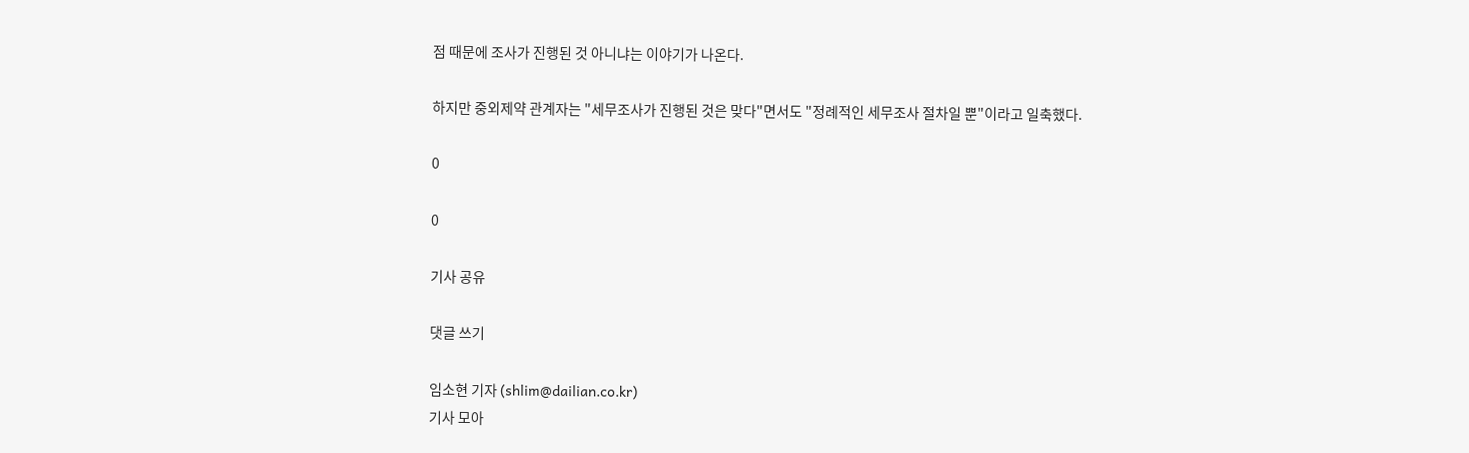점 때문에 조사가 진행된 것 아니냐는 이야기가 나온다.

하지만 중외제약 관계자는 "세무조사가 진행된 것은 맞다"면서도 "정례적인 세무조사 절차일 뿐"이라고 일축했다.

0

0

기사 공유

댓글 쓰기

임소현 기자 (shlim@dailian.co.kr)
기사 모아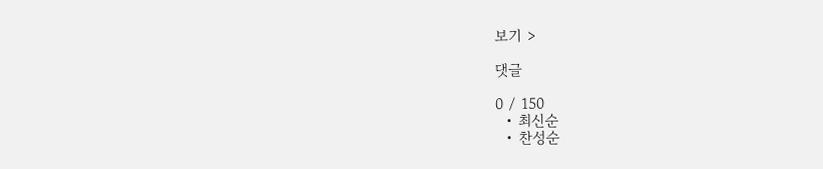보기 >

댓글

0 / 150
  • 최신순
  • 찬성순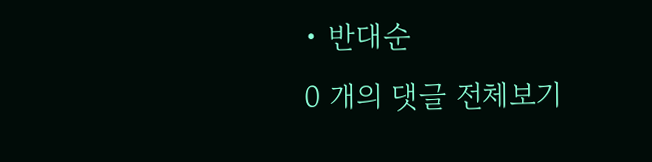• 반대순
0 개의 댓글 전체보기